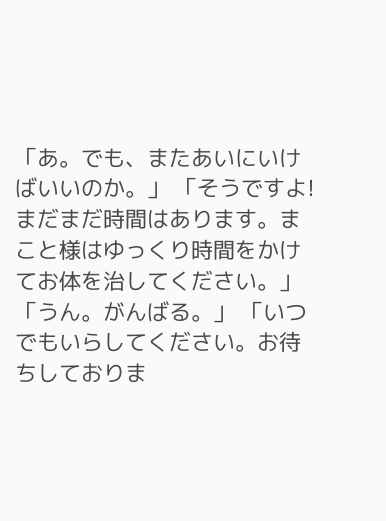「あ。でも、またあいにいけばいいのか。」 「そうですよ!まだまだ時間はあります。まこと様はゆっくり時間をかけてお体を治してください。」 「うん。がんばる。」 「いつでもいらしてください。お待ちしておりま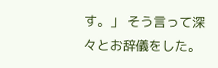す。」 そう言って深々とお辞儀をした。